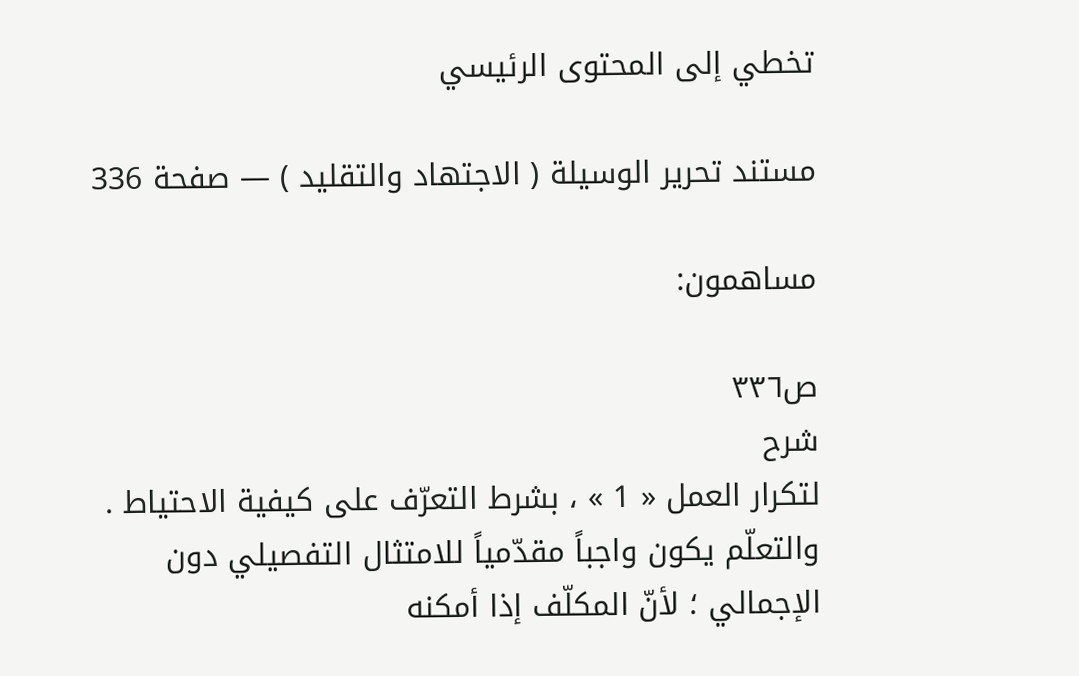تخطي إلى المحتوى الرئيسي

مستند تحرير الوسيلة ( الاجتهاد والتقليد ) — صفحة 336

مساهمون:

ص٣٣٦
شرح
لتكرار العمل « 1 » ، بشرط التعرّف على كيفية الاحتياط . والتعلّم يكون واجباً مقدّمياً للامتثال التفصيلي دون الإجمالي ؛ لأنّ المكلّف إذا أمكنه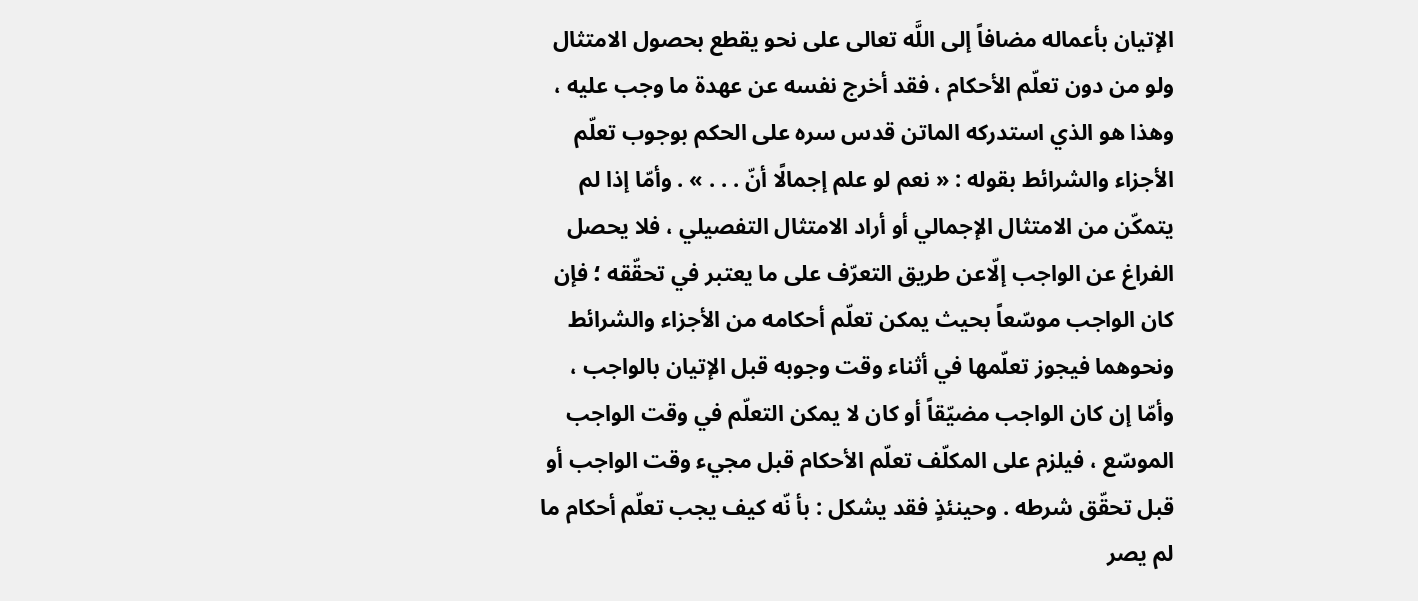الإتيان بأعماله مضافاً إلى اللَّه تعالى على نحو يقطع بحصول الامتثال ولو من دون تعلّم الأحكام ، فقد أخرج نفسه عن عهدة ما وجب عليه ، وهذا هو الذي استدركه الماتن قدس سره على الحكم بوجوب تعلّم الأجزاء والشرائط بقوله : « نعم لو علم إجمالًا أنّ . . . » . وأمّا إذا لم يتمكّن من الامتثال الإجمالي أو أراد الامتثال التفصيلي ، فلا يحصل الفراغ عن الواجب إلّاعن طريق التعرّف على ما يعتبر في تحقّقه ؛ فإن كان الواجب موسّعاً بحيث يمكن تعلّم أحكامه من الأجزاء والشرائط ونحوهما فيجوز تعلّمها في أثناء وقت وجوبه قبل الإتيان بالواجب ، وأمّا إن كان الواجب مضيّقاً أو كان لا يمكن التعلّم في وقت الواجب الموسّع ، فيلزم على المكلّف تعلّم الأحكام قبل مجيء وقت الواجب أو قبل تحقّق شرطه . وحينئذٍ فقد يشكل : بأ نّه كيف يجب تعلّم أحكام ما لم يصر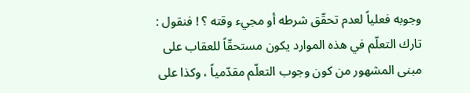وجوبه فعلياً لعدم تحقّق شرطه أو مجيء وقته ؟ ! فنقول : تارك التعلّم في هذه الموارد يكون مستحقّاً للعقاب على مبنى المشهور من كون وجوب التعلّم مقدّمياً ، وكذا على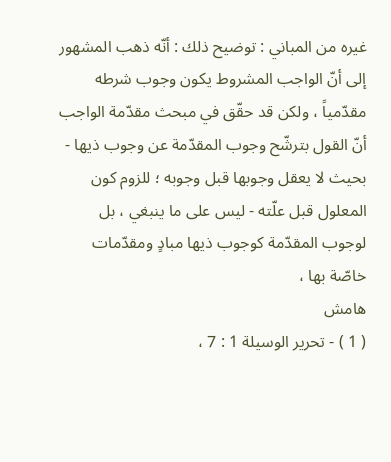غيره من المباني : توضيح ذلك : أنّه ذهب المشهور إلى أنّ الواجب المشروط يكون وجوب شرطه مقدّمياً ، ولكن قد حقّق في مبحث مقدّمة الواجب أنّ القول بترشّح وجوب المقدّمة عن وجوب ذيها - بحيث لا يعقل وجوبها قبل وجوبه ؛ للزوم كون المعلول قبل علّته - ليس على ما ينبغي ، بل لوجوب المقدّمة كوجوب ذيها مبادٍ ومقدّمات خاصّة بها ،
هامش
( 1 ) - تحرير الوسيلة 1 : 7 ،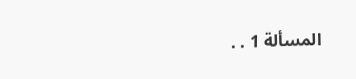المسألة 1 . .